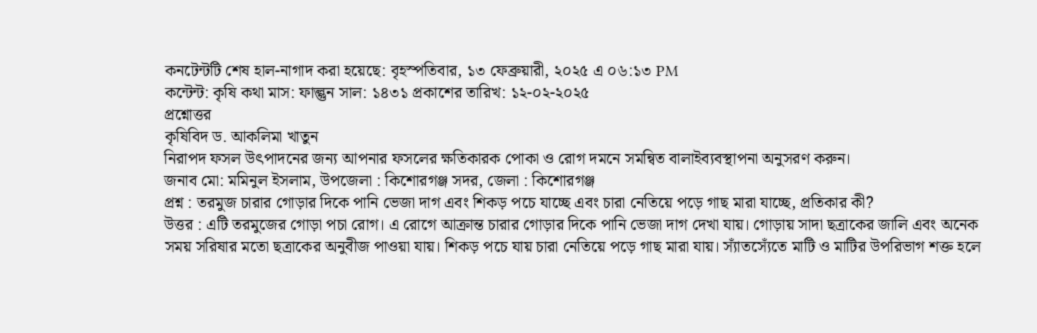কনটেন্টটি শেষ হাল-নাগাদ করা হয়েছে: বৃহস্পতিবার, ১৩ ফেব্রুয়ারী, ২০২৫ এ ০৬:১৩ PM
কন্টেন্ট: কৃষি কথা মাস: ফাল্গুন সাল: ১৪৩১ প্রকাশের তারিখ: ১২-০২-২০২৫
প্রশ্নোত্তর
কৃষিবিদ ড. আকলিমা খাতুন
নিরাপদ ফসল উৎপাদনের জন্য আপনার ফসলের ক্ষতিকারক পোকা ও রোগ দমনে সমন্বিত বালাইব্যবস্থাপনা অনুসরণ করুন।
জনাব মো: মমিনুল ইসলাম, উপজেলা : কিশোরগঞ্জ সদর, জেলা : কিশোরগঞ্জ
প্রশ্ন : তরমুজ চারার গোড়ার দিকে পানি ভেজা দাগ এবং শিকড় পচে যাচ্ছে এবং চারা নেতিয়ে পড়ে গাছ মারা যাচ্ছে, প্রতিকার কী?
উত্তর : এটি তরমুজের গোড়া পচা রোগ। এ রোগে আক্রান্ত চারার গোড়ার দিকে পানি ভেজা দাগ দেখা যায়। গোড়ায় সাদা ছত্রাকের জালি এবং অনেক সময় সরিষার মতো ছত্রাকের অনুবীজ পাওয়া যায়। শিকড় পচে যায় চারা নেতিয়ে পড়ে গাছ মারা যায়। স্যাঁতস্যেঁতে মাটি ও মাটির উপরিভাগ শক্ত হলে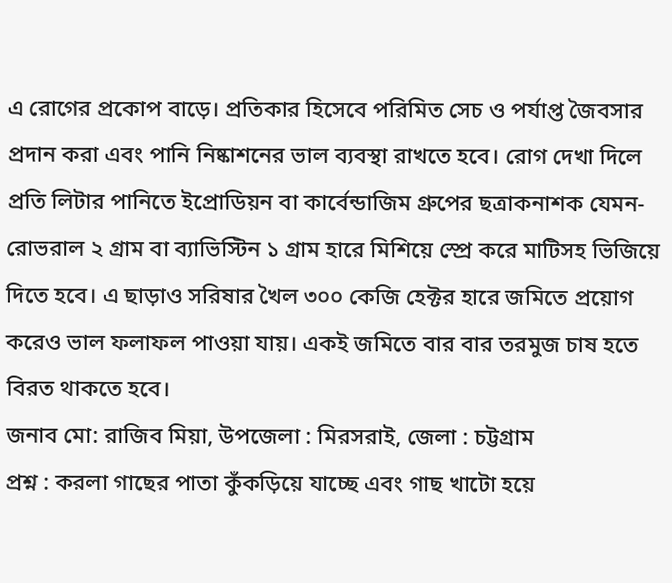এ রোগের প্রকোপ বাড়ে। প্রতিকার হিসেবে পরিমিত সেচ ও পর্যাপ্ত জৈবসার প্রদান করা এবং পানি নিষ্কাশনের ভাল ব্যবস্থা রাখতে হবে। রোগ দেখা দিলে প্রতি লিটার পানিতে ইপ্রোডিয়ন বা কার্বেন্ডাজিম গ্রুপের ছত্রাকনাশক যেমন- রোভরাল ২ গ্রাম বা ব্যাভিস্টিন ১ গ্রাম হারে মিশিয়ে স্প্রে করে মাটিসহ ভিজিয়ে দিতে হবে। এ ছাড়াও সরিষার খৈল ৩০০ কেজি হেক্টর হারে জমিতে প্রয়োগ করেও ভাল ফলাফল পাওয়া যায়। একই জমিতে বার বার তরমুজ চাষ হতে বিরত থাকতে হবে।
জনাব মো: রাজিব মিয়া, উপজেলা : মিরসরাই, জেলা : চট্টগ্রাম
প্রশ্ন : করলা গাছের পাতা কুঁকড়িয়ে যাচ্ছে এবং গাছ খাটো হয়ে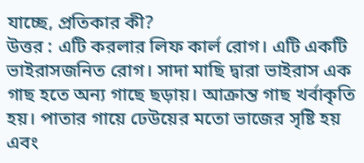যাচ্ছে, প্রতিকার কী?
উত্তর : এটি করলার লিফ কার্ল রোগ। এটি একটি ভাইরাসজনিত রোগ। সাদা মাছি দ্বারা ভাইরাস এক গাছ হতে অন্য গাছে ছড়ায়। আক্রান্ত গাছ খর্বাকৃতি হয়। পাতার গায়ে ঢেউয়ের মতো ভাজের সৃষ্টি হয় এবং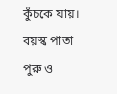কুঁচকে যায়। বয়স্ক পাতা পুরু ও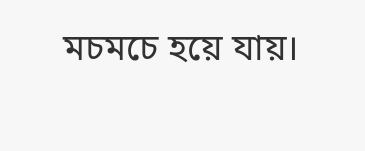মচমচে হয়ে যায়।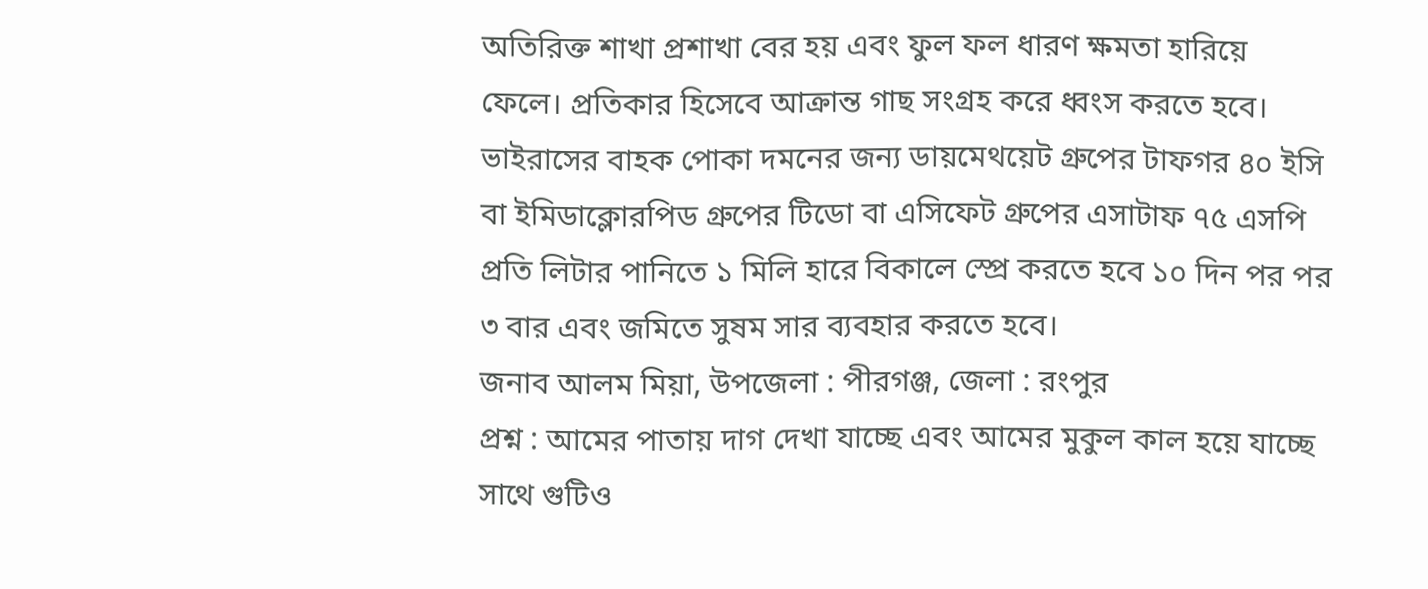অতিরিক্ত শাখা প্রশাখা বের হয় এবং ফুল ফল ধারণ ক্ষমতা হারিয়ে ফেলে। প্রতিকার হিসেবে আক্রান্ত গাছ সংগ্রহ করে ধ্বংস করতে হবে। ভাইরাসের বাহক পোকা দমনের জন্য ডায়মেথয়েট গ্রুপের টাফগর ৪০ ইসি বা ইমিডাক্লোরপিড গ্রুপের টিডো বা এসিফেট গ্রুপের এসাটাফ ৭৫ এসপি প্রতি লিটার পানিতে ১ মিলি হারে বিকালে স্প্রে করতে হবে ১০ দিন পর পর ৩ বার এবং জমিতে সুষম সার ব্যবহার করতে হবে।
জনাব আলম মিয়া, উপজেলা : পীরগঞ্জ, জেলা : রংপুর
প্রশ্ন : আমের পাতায় দাগ দেখা যাচ্ছে এবং আমের মুকুল কাল হয়ে যাচ্ছে সাথে গুটিও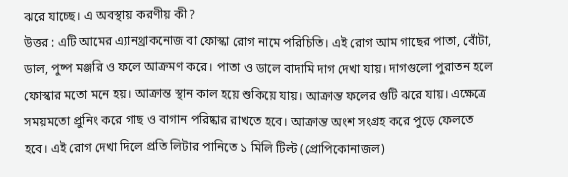ঝরে যাচ্ছে। এ অবস্থায় করণীয় কী?
উত্তর : এটি আমের এ্যানথ্রাকনোজ বা ফোস্কা রোগ নামে পরিচিতি। এই রোগ আম গাছের পাতা, বোঁটা, ডাল, পুষ্প মঞ্জরি ও ফলে আক্রমণ করে। পাতা ও ডালে বাদামি দাগ দেখা যায়। দাগগুলো পুরাতন হলে ফোস্কার মতো মনে হয়। আক্রান্ত স্থান কাল হয়ে শুকিয়ে যায়। আক্রান্ত ফলের গুটি ঝরে যায়। এক্ষেত্রে সময়মতো প্রুনিং করে গাছ ও বাগান পরিষ্কার রাখতে হবে। আক্রান্ত অংশ সংগ্রহ করে পুড়ে ফেলতে হবে। এই রোগ দেখা দিলে প্রতি লিটার পানিতে ১ মিলি টিল্ট (প্রোপিকোনাজল)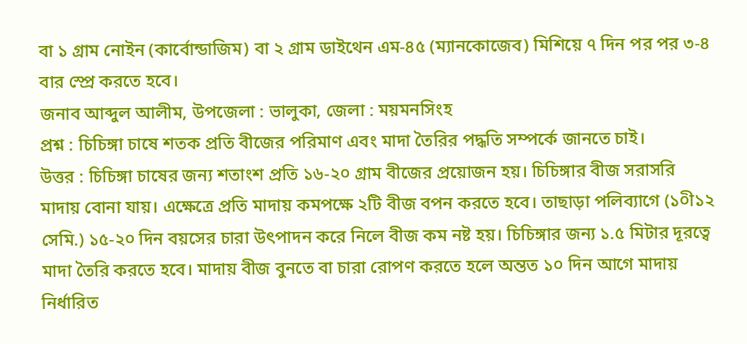বা ১ গ্রাম নোইন (কার্বোন্ডাজিম) বা ২ গ্রাম ডাইথেন এম-৪৫ (ম্যানকোজেব) মিশিয়ে ৭ দিন পর পর ৩-৪ বার স্প্রে করতে হবে।
জনাব আব্দুল আলীম, উপজেলা : ভালুকা, জেলা : ময়মনসিংহ
প্রশ্ন : চিচিঙ্গা চাষে শতক প্রতি বীজের পরিমাণ এবং মাদা তৈরির পদ্ধতি সম্পর্কে জানতে চাই।
উত্তর : চিচিঙ্গা চাষের জন্য শতাংশ প্রতি ১৬-২০ গ্রাম বীজের প্রয়োজন হয়। চিচিঙ্গার বীজ সরাসরি মাদায় বোনা যায়। এক্ষেত্রে প্রতি মাদায় কমপক্ষে ২টি বীজ বপন করতে হবে। তাছাড়া পলিব্যাগে (১০ী১২ সেমি.) ১৫-২০ দিন বয়সের চারা উৎপাদন করে নিলে বীজ কম নষ্ট হয়। চিচিঙ্গার জন্য ১.৫ মিটার দূরত্বে মাদা তৈরি করতে হবে। মাদায় বীজ বুনতে বা চারা রোপণ করতে হলে অন্তত ১০ দিন আগে মাদায় নির্ধারিত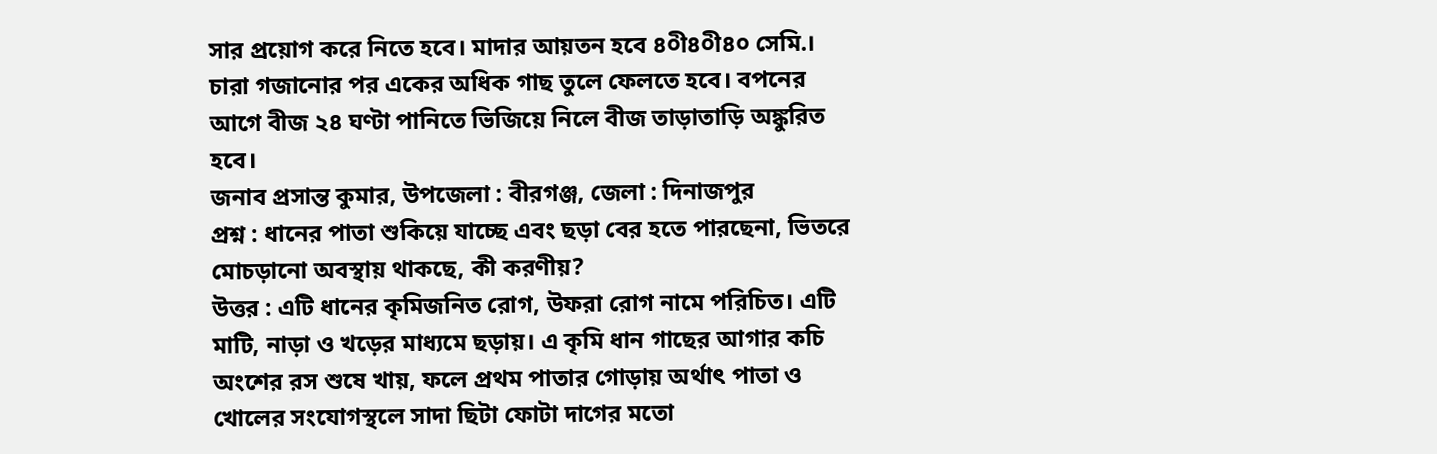সার প্রয়োগ করে নিতে হবে। মাদার আয়তন হবে ৪০ী৪০ী৪০ সেমি.। চারা গজানোর পর একের অধিক গাছ তুলে ফেলতে হবে। বপনের আগে বীজ ২৪ ঘণ্টা পানিতে ভিজিয়ে নিলে বীজ তাড়াতাড়ি অঙ্কুরিত হবে।
জনাব প্রসান্ত কুমার, উপজেলা : বীরগঞ্জ, জেলা : দিনাজপুর
প্রশ্ন : ধানের পাতা শুকিয়ে যাচ্ছে এবং ছড়া বের হতে পারছেনা, ভিতরে মোচড়ানো অবস্থায় থাকছে, কী করণীয়?
উত্তর : এটি ধানের কৃমিজনিত রোগ, উফরা রোগ নামে পরিচিত। এটি মাটি, নাড়া ও খড়ের মাধ্যমে ছড়ায়। এ কৃমি ধান গাছের আগার কচি অংশের রস শুষে খায়, ফলে প্রথম পাতার গোড়ায় অর্থাৎ পাতা ও খোলের সংযোগস্থলে সাদা ছিটা ফোটা দাগের মতো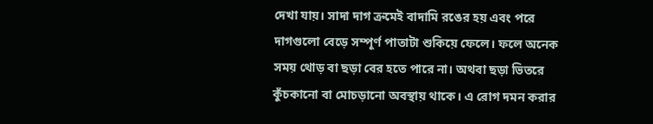দেখা যায়। সাদা দাগ ক্রমেই বাদামি রঙের হয় এবং পরে দাগগুলো বেড়ে সম্পূর্ণ পাতাটা শুকিয়ে ফেলে। ফলে অনেক সময় থোড় বা ছড়া বের হতে পারে না। অথবা ছড়া ভিতরে কুঁচকানো বা মোচড়ানো অবস্থায় থাকে। এ রোগ দমন করার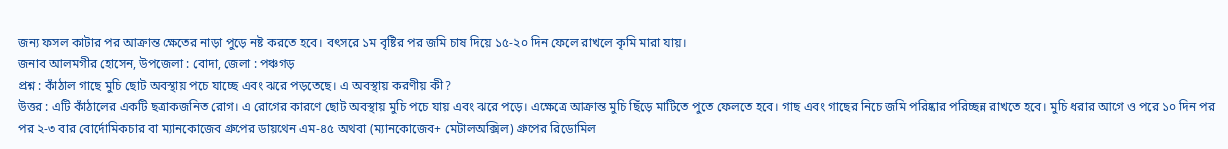জন্য ফসল কাটার পর আক্রান্ত ক্ষেতের নাড়া পুড়ে নষ্ট করতে হবে। বৎসরে ১ম বৃষ্টির পর জমি চাষ দিয়ে ১৫-২০ দিন ফেলে রাখলে কৃমি মারা যায়।
জনাব আলমগীর হোসেন, উপজেলা : বোদা, জেলা : পঞ্চগড়
প্রশ্ন : কাঁঠাল গাছে মুচি ছোট অবস্থায় পচে যাচ্ছে এবং ঝরে পড়তেছে। এ অবস্থায় করণীয় কী?
উত্তর : এটি কাঁঠালের একটি ছত্রাকজনিত রোগ। এ রোগের কারণে ছোট অবস্থায় মুচি পচে যায় এবং ঝরে পড়ে। এক্ষেত্রে আক্রান্ত মুচি ছিঁড়ে মাটিতে পুতে ফেলতে হবে। গাছ এবং গাছের নিচে জমি পরিষ্কার পরিচ্ছন্ন রাখতে হবে। মুচি ধরার আগে ও পরে ১০ দিন পর পর ২-৩ বার বোর্দোমিকচার বা ম্যানকোজেব গ্রুপের ডায়থেন এম-৪৫ অথবা (ম্যানকোজেব+ মেটালঅক্সিল) গ্রুপের রিডোমিল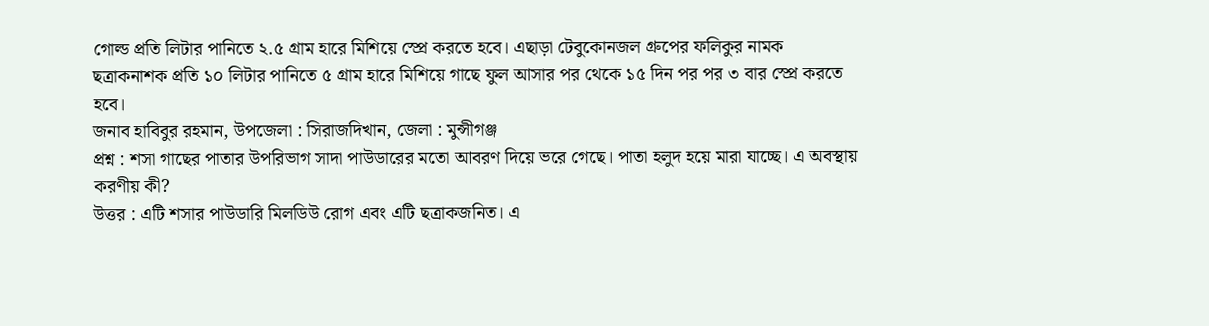গোল্ড প্রতি লিটার পানিতে ২.৫ গ্রাম হারে মিশিয়ে স্প্রে করতে হবে। এছাড়া টেবুকোনজল গ্রুপের ফলিকুর নামক ছত্রাকনাশক প্রতি ১০ লিটার পানিতে ৫ গ্রাম হারে মিশিয়ে গাছে ফুল আসার পর থেকে ১৫ দিন পর পর ৩ বার স্প্রে করতে হবে।
জনাব হাবিবুর রহমান, উপজেলা : সিরাজদিখান, জেলা : মুন্সীগঞ্জ
প্রশ্ন : শসা গাছের পাতার উপরিভাগ সাদা পাউডারের মতো আবরণ দিয়ে ভরে গেছে। পাতা হলুদ হয়ে মারা যাচ্ছে। এ অবস্থায় করণীয় কী?
উত্তর : এটি শসার পাউডারি মিলডিউ রোগ এবং এটি ছত্রাকজনিত। এ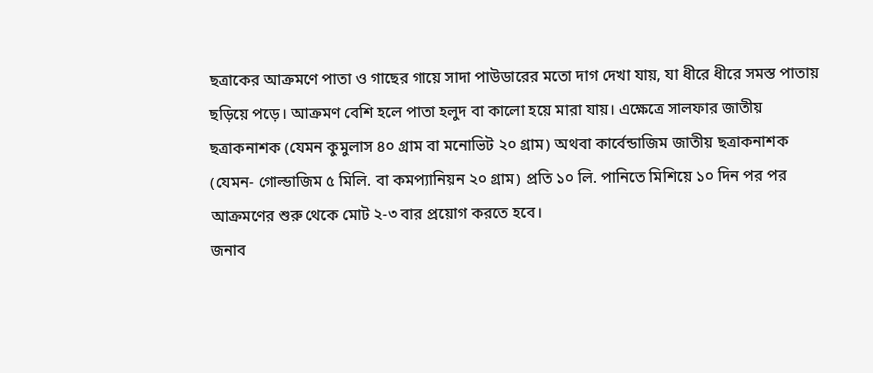ছত্রাকের আক্রমণে পাতা ও গাছের গায়ে সাদা পাউডারের মতো দাগ দেখা যায়, যা ধীরে ধীরে সমস্ত পাতায় ছড়িয়ে পড়ে। আক্রমণ বেশি হলে পাতা হলুদ বা কালো হয়ে মারা যায়। এক্ষেত্রে সালফার জাতীয় ছত্রাকনাশক (যেমন কুমুলাস ৪০ গ্রাম বা মনোভিট ২০ গ্রাম) অথবা কার্বেন্ডাজিম জাতীয় ছত্রাকনাশক (যেমন- গোল্ডাজিম ৫ মিলি. বা কমপ্যানিয়ন ২০ গ্রাম) প্রতি ১০ লি. পানিতে মিশিয়ে ১০ দিন পর পর আক্রমণের শুরু থেকে মোট ২-৩ বার প্রয়োগ করতে হবে।
জনাব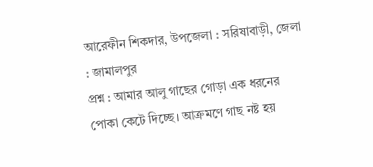আরেফীন শিকদার, উপজেলা : সরিষাবাড়ী, জেলা : জামালপুর
প্রশ্ন : আমার আলু গাছের গোড়া এক ধরনের পোকা কেটে দিচ্ছে। আক্রমণে গাছ নষ্ট হয়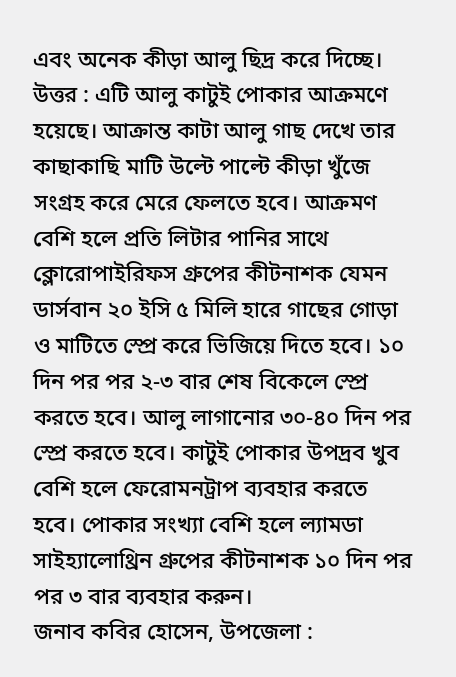এবং অনেক কীড়া আলু ছিদ্র করে দিচ্ছে।
উত্তর : এটি আলু কাটুই পোকার আক্রমণে হয়েছে। আক্রান্ত কাটা আলু গাছ দেখে তার কাছাকাছি মাটি উল্টে পাল্টে কীড়া খুঁজে সংগ্রহ করে মেরে ফেলতে হবে। আক্রমণ বেশি হলে প্রতি লিটার পানির সাথে ক্লোরোপাইরিফস গ্রুপের কীটনাশক যেমন ডার্সবান ২০ ইসি ৫ মিলি হারে গাছের গোড়া ও মাটিতে স্প্রে করে ভিজিয়ে দিতে হবে। ১০ দিন পর পর ২-৩ বার শেষ বিকেলে স্প্রে করতে হবে। আলু লাগানোর ৩০-৪০ দিন পর স্প্রে করতে হবে। কাটুই পোকার উপদ্রব খুব বেশি হলে ফেরোমনট্রাপ ব্যবহার করতে হবে। পোকার সংখ্যা বেশি হলে ল্যামডা সাইহ্যালোথ্রিন গ্রুপের কীটনাশক ১০ দিন পর পর ৩ বার ব্যবহার করুন।
জনাব কবির হোসেন, উপজেলা :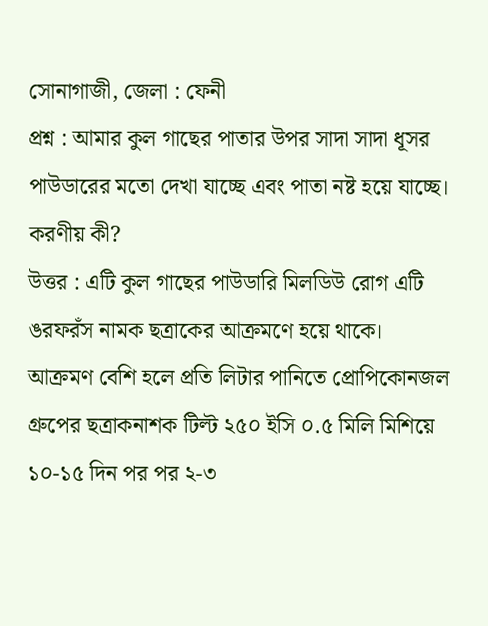সোনাগাজী, জেলা : ফেনী
প্রশ্ন : আমার কুল গাছের পাতার উপর সাদা সাদা ধূসর পাউডারের মতো দেখা যাচ্ছে এবং পাতা নষ্ট হয়ে যাচ্ছে। করণীয় কী?
উত্তর : এটি কুল গাছের পাউডারি মিলডিউ রোগ এটি ঙরফরঁস নামক ছত্রাকের আক্রমণে হয়ে থাকে। আক্রমণ বেশি হলে প্রতি লিটার পানিতে প্রোপিকোনজল গ্রুপের ছত্রাকনাশক টিল্ট ২৫০ ইসি ০.৫ মিলি মিশিয়ে ১০-১৫ দিন পর পর ২-৩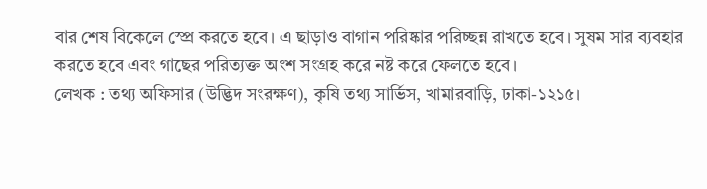বার শেষ বিকেলে স্প্রে করতে হবে। এ ছাড়াও বাগান পরিষ্কার পরিচ্ছন্ন রাখতে হবে। সুষম সার ব্যবহার করতে হবে এবং গাছের পরিত্যক্ত অংশ সংগ্রহ করে নষ্ট করে ফেলতে হবে।
লেখক : তথ্য অফিসার (উদ্ভিদ সংরক্ষণ), কৃষি তথ্য সার্ভিস, খামারবাড়ি, ঢাকা-১২১৫।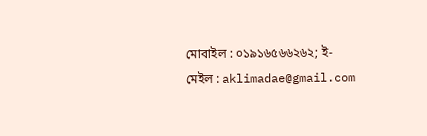মোবাইল : ০১৯১৬৫৬৬২৬২; ই-মেইল : aklimadae@gmail.com